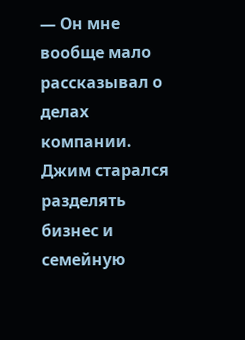— Он мне вообще мало рассказывал о делах компании. Джим старался разделять бизнес и семейную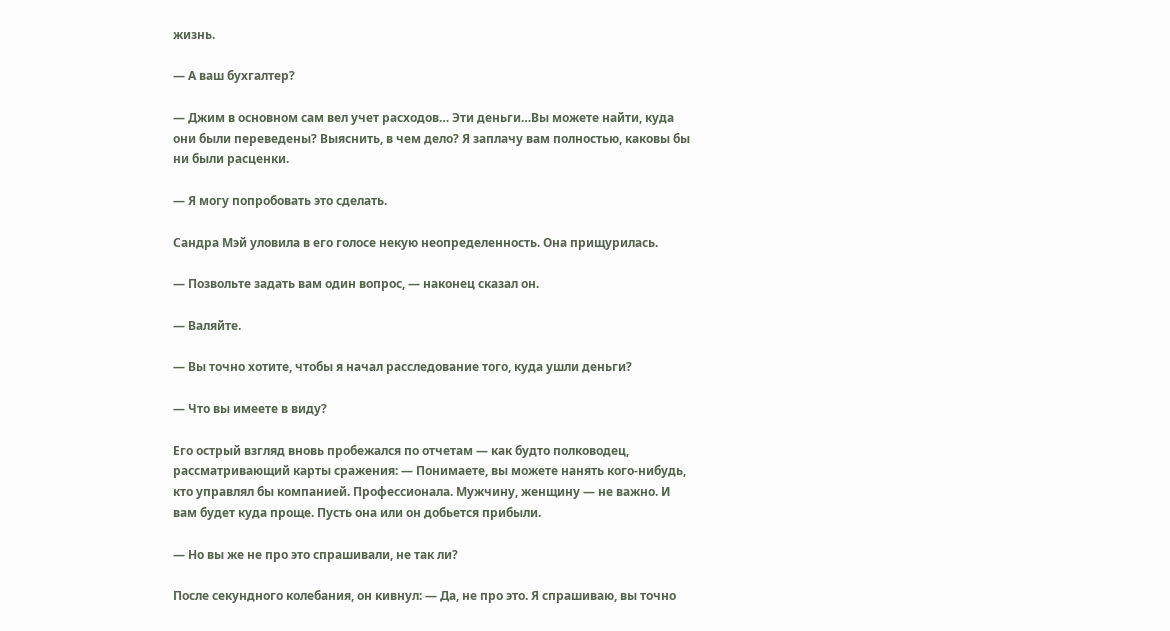жизнь.

— А ваш бухгалтер?

— Джим в основном сам вел учет расходов… Эти деньги…Вы можете найти, куда они были переведены? Выяснить, в чем дело? Я заплачу вам полностью, каковы бы ни были расценки.

— Я могу попробовать это сделать.

Сандра Мэй уловила в его голосе некую неопределенность. Она прищурилась.

— Позвольте задать вам один вопрос, — наконец сказал он.

— Валяйте.

— Вы точно хотите, чтобы я начал расследование того, куда ушли деньги?

— Что вы имеете в виду?

Его острый взгляд вновь пробежался по отчетам — как будто полководец, рассматривающий карты сражения: — Понимаете, вы можете нанять кого-нибудь, кто управлял бы компанией. Профессионала. Мужчину, женщину — не важно. И вам будет куда проще. Пусть она или он добьется прибыли.

— Но вы же не про это спрашивали, не так ли?

После секундного колебания, он кивнул: — Да, не про это. Я спрашиваю, вы точно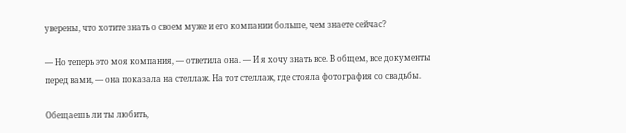уверены, что хотите знать о своем муже и его компании больше, чем знаете сейчас?

— Но теперь это моя компания, — ответила она. — И я хочу знать все. В общем, все документы перед вами, — она показала на стеллаж. На тот стеллаж, где стояла фотография со свадьбы.

Обещаешь ли ты любить,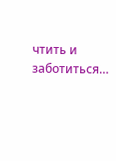чтить и заботиться…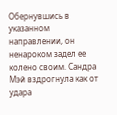Обернувшись в указанном направлении, он ненароком задел ее колено своим. Сандра Мэй вздрогнула как от удара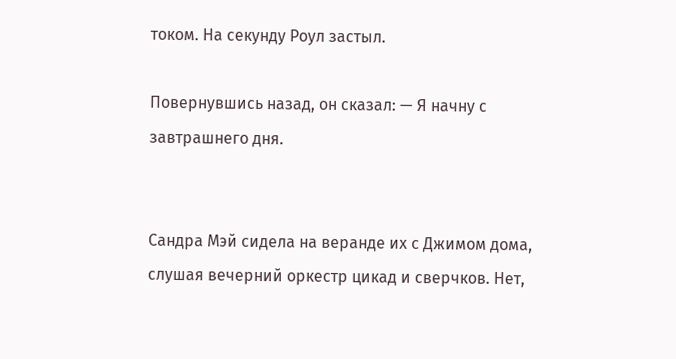током. На секунду Роул застыл.

Повернувшись назад, он сказал: — Я начну с завтрашнего дня.


Сандра Мэй сидела на веранде их с Джимом дома, слушая вечерний оркестр цикад и сверчков. Нет,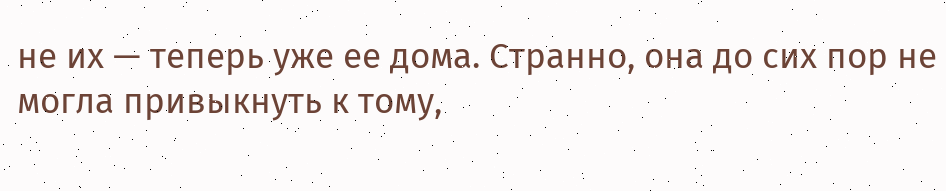не их — теперь уже ее дома. Странно, она до сих пор не могла привыкнуть к тому,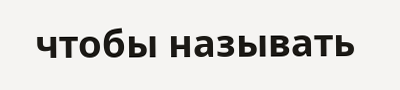чтобы называть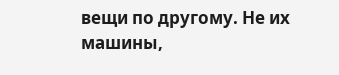вещи по другому. Не их машины,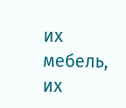их мебель, их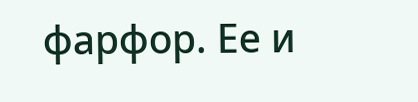фарфор. Ее и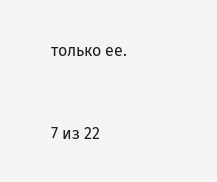только ее.



7 из 22